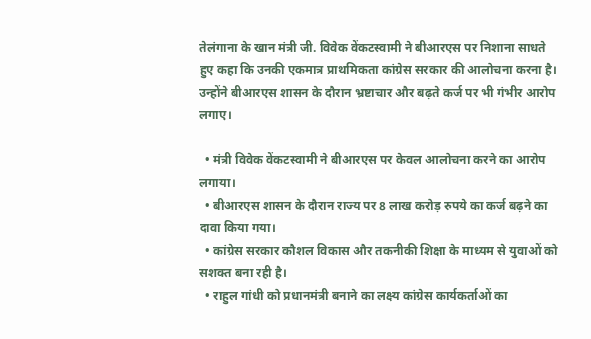तेलंगाना के खान मंत्री जी. विवेक वेंकटस्वामी ने बीआरएस पर निशाना साधते हुए कहा कि उनकी एकमात्र प्राथमिकता कांग्रेस सरकार की आलोचना करना है। उन्होंने बीआरएस शासन के दौरान भ्रष्टाचार और बढ़ते कर्ज पर भी गंभीर आरोप लगाए।

  • मंत्री विवेक वेंकटस्वामी ने बीआरएस पर केवल आलोचना करने का आरोप लगाया।
  • बीआरएस शासन के दौरान राज्य पर 8 लाख करोड़ रुपये का कर्ज बढ़ने का दावा किया गया।
  • कांग्रेस सरकार कौशल विकास और तकनीकी शिक्षा के माध्यम से युवाओं को सशक्त बना रही है।
  • राहुल गांधी को प्रधानमंत्री बनाने का लक्ष्य कांग्रेस कार्यकर्ताओं का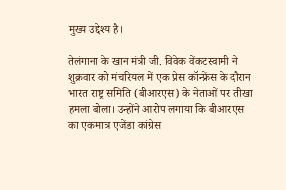मुख्य उद्देश्य है।

तेलंगाना के खान मंत्री जी. विवेक वेंकटस्वामी ने शुक्रवार को मंचरियल में एक प्रेस कॉन्फ्रेंस के दौरान भारत राष्ट्र समिति (बीआरएस) के नेताओं पर तीखा हमला बोला। उन्होंने आरोप लगाया कि बीआरएस का एकमात्र एजेंडा कांग्रेस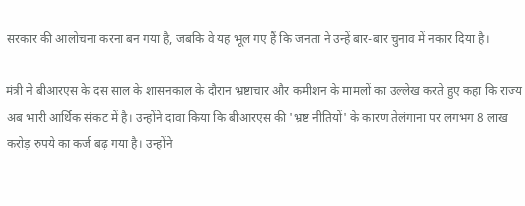सरकार की आलोचना करना बन गया है, जबकि वे यह भूल गए हैं कि जनता ने उन्हें बार-बार चुनाव में नकार दिया है।

मंत्री ने बीआरएस के दस साल के शासनकाल के दौरान भ्रष्टाचार और कमीशन के मामलों का उल्लेख करते हुए कहा कि राज्य अब भारी आर्थिक संकट में है। उन्होंने दावा किया कि बीआरएस की 'भ्रष्ट नीतियों' के कारण तेलंगाना पर लगभग 8 लाख करोड़ रुपये का कर्ज बढ़ गया है। उन्होंने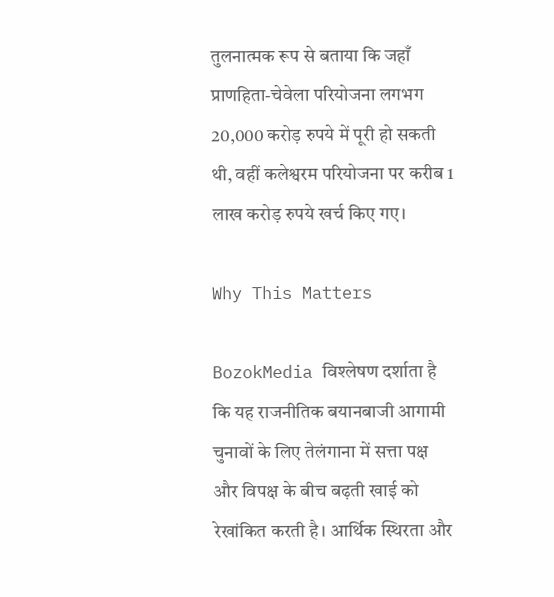तुलनात्मक रूप से बताया कि जहाँ प्राणहिता-चेवेला परियोजना लगभग 20,000 करोड़ रुपये में पूरी हो सकती थी, वहीं कलेश्वरम परियोजना पर करीब 1 लाख करोड़ रुपये खर्च किए गए।

Why This Matters

BozokMedia विश्लेषण दर्शाता है कि यह राजनीतिक बयानबाजी आगामी चुनावों के लिए तेलंगाना में सत्ता पक्ष और विपक्ष के बीच बढ़ती खाई को रेखांकित करती है। आर्थिक स्थिरता और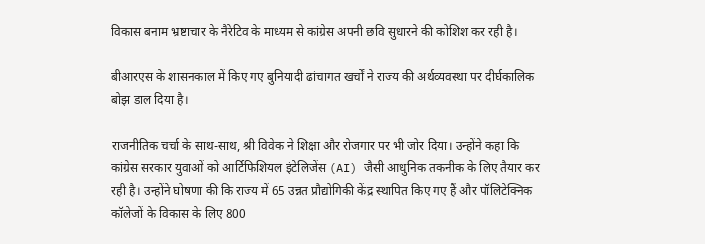विकास बनाम भ्रष्टाचार के नैरेटिव के माध्यम से कांग्रेस अपनी छवि सुधारने की कोशिश कर रही है।

बीआरएस के शासनकाल में किए गए बुनियादी ढांचागत खर्चों ने राज्य की अर्थव्यवस्था पर दीर्घकालिक बोझ डाल दिया है।

राजनीतिक चर्चा के साथ-साथ, श्री विवेक ने शिक्षा और रोजगार पर भी जोर दिया। उन्होंने कहा कि कांग्रेस सरकार युवाओं को आर्टिफिशियल इंटेलिजेंस (AI) जैसी आधुनिक तकनीक के लिए तैयार कर रही है। उन्होंने घोषणा की कि राज्य में 65 उन्नत प्रौद्योगिकी केंद्र स्थापित किए गए हैं और पॉलिटेक्निक कॉलेजों के विकास के लिए 800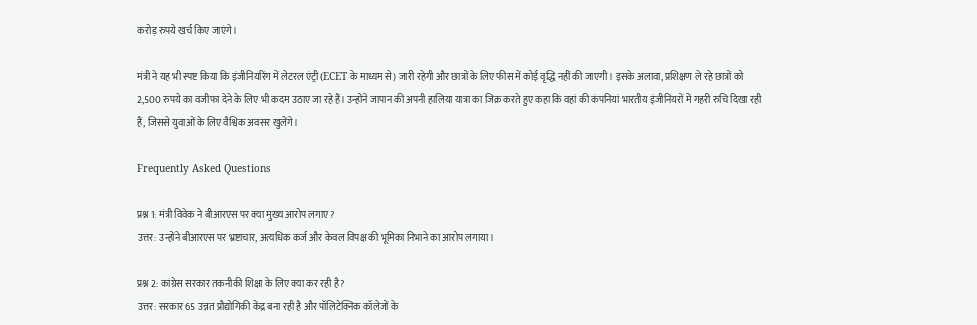करोड़ रुपये खर्च किए जाएंगे।

मंत्री ने यह भी स्पष्ट किया कि इंजीनियरिंग में लेटरल एंट्री (ECET के माध्यम से) जारी रहेगी और छात्रों के लिए फीस में कोई वृद्धि नहीं की जाएगी। इसके अलावा, प्रशिक्षण ले रहे छात्रों को 2,500 रुपये का वजीफा देने के लिए भी कदम उठाए जा रहे हैं। उन्होंने जापान की अपनी हालिया यात्रा का जिक्र करते हुए कहा कि वहां की कंपनियां भारतीय इंजीनियरों में गहरी रुचि दिखा रही हैं, जिससे युवाओं के लिए वैश्विक अवसर खुलेंगे।

Frequently Asked Questions

प्रश्न 1: मंत्री विवेक ने बीआरएस पर क्या मुख्य आरोप लगाए?
उत्तर: उन्होंने बीआरएस पर भ्रष्टाचार, अत्यधिक कर्ज और केवल विपक्ष की भूमिका निभाने का आरोप लगाया।

प्रश्न 2: कांग्रेस सरकार तकनीकी शिक्षा के लिए क्या कर रही है?
उत्तर: सरकार 65 उन्नत प्रौद्योगिकी केंद्र बना रही है और पॉलिटेक्निक कॉलेजों के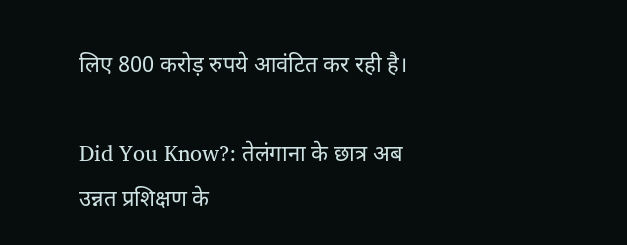लिए 800 करोड़ रुपये आवंटित कर रही है।

Did You Know?: तेलंगाना के छात्र अब उन्नत प्रशिक्षण के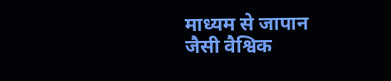माध्यम से जापान जैसी वैश्विक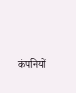कंपनियों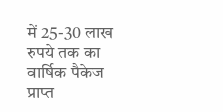में 25-30 लाख रुपये तक का वार्षिक पैकेज प्राप्त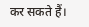कर सकते हैं।